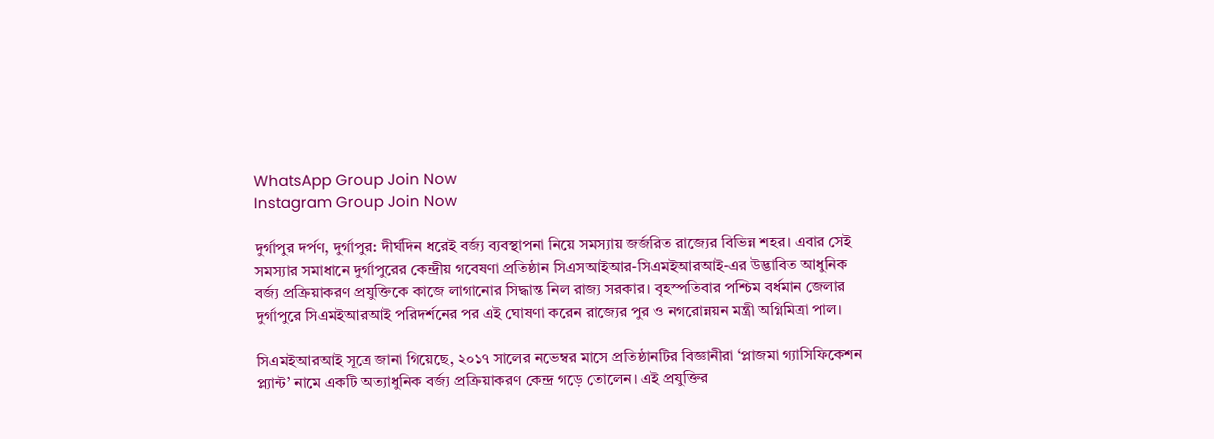WhatsApp Group Join Now
Instagram Group Join Now

দুর্গাপুর দর্পণ, দুর্গাপুর: দীর্ঘদিন ধরেই বর্জ্য ব্যবস্থাপনা নিয়ে সমস্যায় জর্জরিত রাজ্যের বিভিন্ন শহর। এবার সেই সমস্যার সমাধানে দুর্গাপুরের কেন্দ্রীয় গবেষণা প্রতিষ্ঠান সিএসআইআর-সিএমইআরআই-এর উদ্ভাবিত আধুনিক বর্জ্য প্রক্রিয়াকরণ প্রযুক্তিকে কাজে লাগানোর সিদ্ধান্ত নিল রাজ্য সরকার। বৃহস্পতিবার পশ্চিম বর্ধমান জেলার দুর্গাপুরে সিএমইআরআই পরিদর্শনের পর এই ঘোষণা করেন রাজ্যের পুর ও নগরোন্নয়ন মন্ত্রী অগ্নিমিত্রা পাল।

সিএমইআরআই সূত্রে জানা গিয়েছে, ২০১৭ সালের নভেম্বর মাসে প্রতিষ্ঠানটির বিজ্ঞানীরা ‘প্লাজমা গ্যাসিফিকেশন প্ল্যান্ট’ নামে একটি অত্যাধুনিক বর্জ্য প্রক্রিয়াকরণ কেন্দ্র গড়ে তোলেন। এই প্রযুক্তির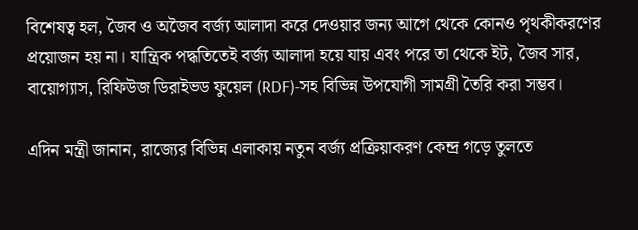বিশেষত্ব হল, জৈব ও অজৈব বর্জ্য আলাদা করে দেওয়ার জন্য আগে থেকে কোনও পৃথকীকরণের প্রয়োজন হয় না। যান্ত্রিক পদ্ধতিতেই বর্জ্য আলাদা হয়ে যায় এবং পরে তা থেকে ইট, জৈব সার, বায়োগ্যাস, রিফিউজ ডিরাইভড ফুয়েল (RDF)-সহ বিভিন্ন উপযোগী সামগ্রী তৈরি করা সম্ভব।

এদিন মন্ত্রী জানান, রাজ্যের বিভিন্ন এলাকায় নতুন বর্জ্য প্রক্রিয়াকরণ কেন্দ্র গড়ে তুলতে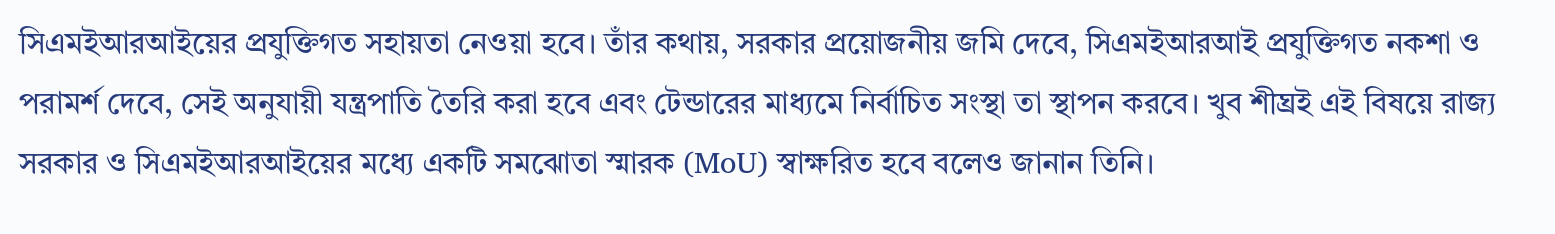সিএমইআরআইয়ের প্রযুক্তিগত সহায়তা নেওয়া হবে। তাঁর কথায়, সরকার প্রয়োজনীয় জমি দেবে, সিএমইআরআই প্রযুক্তিগত নকশা ও পরামর্শ দেবে, সেই অনুযায়ী যন্ত্রপাতি তৈরি করা হবে এবং টেন্ডারের মাধ্যমে নির্বাচিত সংস্থা তা স্থাপন করবে। খুব শীঘ্রই এই বিষয়ে রাজ্য সরকার ও সিএমইআরআইয়ের মধ্যে একটি সমঝোতা স্মারক (MoU) স্বাক্ষরিত হবে বলেও জানান তিনি।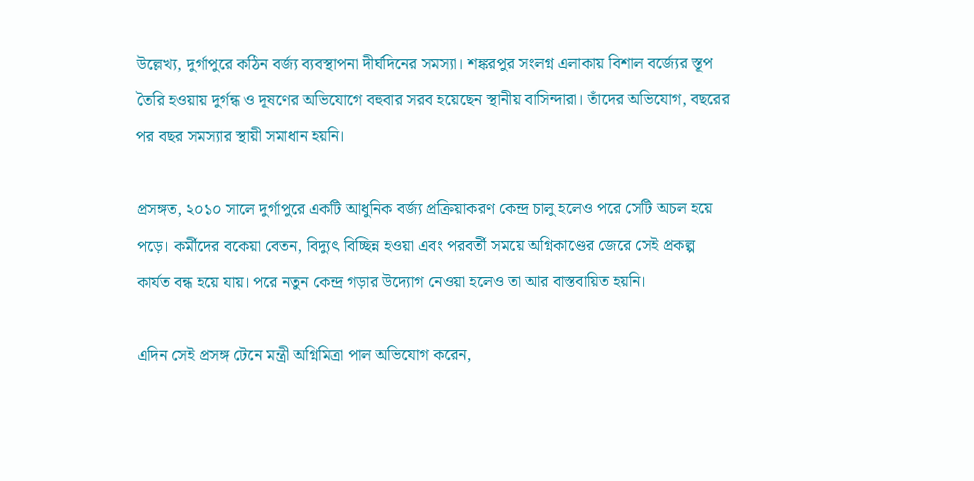উল্লেখ্য, দুর্গাপুরে কঠিন বর্জ্য ব্যবস্থাপনা দীর্ঘদিনের সমস্যা। শঙ্করপুর সংলগ্ন এলাকায় বিশাল বর্জ্যের স্তূপ তৈরি হওয়ায় দুর্গন্ধ ও দূষণের অভিযোগে বহুবার সরব হয়েছেন স্থানীয় বাসিন্দারা। তাঁদের অভিযোগ, বছরের পর বছর সমস্যার স্থায়ী সমাধান হয়নি।

প্রসঙ্গত, ২০১০ সালে দুর্গাপুরে একটি আধুনিক বর্জ্য প্রক্রিয়াকরণ কেন্দ্র চালু হলেও পরে সেটি অচল হয়ে পড়ে। কর্মীদের বকেয়া বেতন, বিদ্যুৎ বিচ্ছিন্ন হওয়া এবং পরবর্তী সময়ে অগ্নিকাণ্ডের জেরে সেই প্রকল্প কার্যত বন্ধ হয়ে যায়। পরে নতুন কেন্দ্র গড়ার উদ্যোগ নেওয়া হলেও তা আর বাস্তবায়িত হয়নি।

এদিন সেই প্রসঙ্গ টেনে মন্ত্রী অগ্নিমিত্রা পাল অভিযোগ করেন,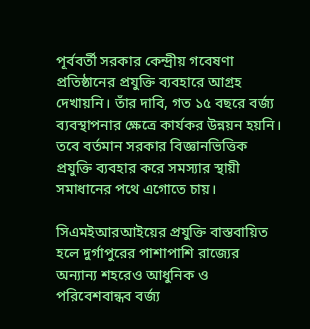পূর্ববর্তী সরকার কেন্দ্রীয় গবেষণা প্রতিষ্ঠানের প্রযুক্তি ব্যবহারে আগ্রহ দেখায়নি। তাঁর দাবি, গত ১৫ বছরে বর্জ্য ব্যবস্থাপনার ক্ষেত্রে কার্যকর উন্নয়ন হয়নি। তবে বর্তমান সরকার বিজ্ঞানভিত্তিক প্রযুক্তি ব্যবহার করে সমস্যার স্থায়ী সমাধানের পথে এগোতে চায়।

সিএমইআরআইয়ের প্রযুক্তি বাস্তবায়িত হলে দুর্গাপুরের পাশাপাশি রাজ্যের অন্যান্য শহরেও আধুনিক ও পরিবেশবান্ধব বর্জ্য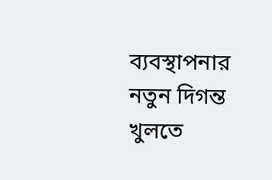ব্যবস্থাপনার নতুন দিগন্ত খুলতে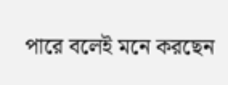পারে বলেই মনে করছেন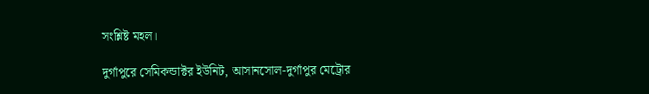সংশ্লিষ্ট মহল।

দুর্গাপুরে সেমিকন্ডাক্টর ইউনিট, আসানসোল-দুর্গাপুর মেট্রোর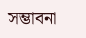সম্ভাবনা